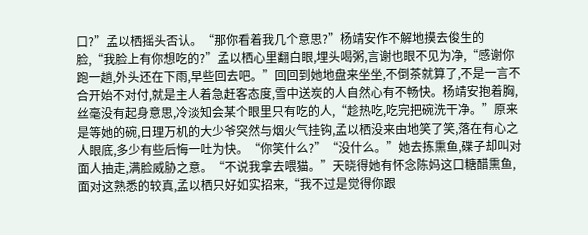口?”孟以栖摇头否认。“那你看着我几个意思?”杨靖安作不解地摸去俊生的脸,“我脸上有你想吃的?”孟以栖心里翻白眼,埋头喝粥,言谢也眼不见为净,“感谢你跑一趟,外头还在下雨,早些回去吧。”回回到她地盘来坐坐,不倒茶就算了,不是一言不合开始不对付,就是主人着急赶客态度,雪中送炭的人自然心有不畅快。杨靖安抱着胸,丝毫没有起身意思,冷淡知会某个眼里只有吃的人,“趁热吃,吃完把碗洗干净。”原来是等她的碗,日理万机的大少爷突然与烟火气挂钩,孟以栖没来由地笑了笑,落在有心之人眼底,多少有些后悔一吐为快。“你笑什么?”“没什么。”她去拣熏鱼,碟子却叫对面人抽走,满脸威胁之意。“不说我拿去喂猫。”天晓得她有怀念陈妈这口糖醋熏鱼,面对这熟悉的较真,孟以栖只好如实招来,“我不过是觉得你跟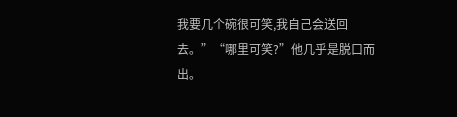我要几个碗很可笑,我自己会送回去。”“哪里可笑?”他几乎是脱口而出。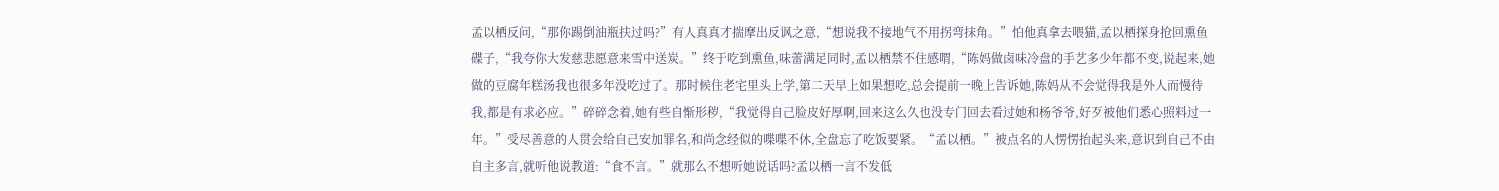孟以栖反问,“那你踢倒油瓶扶过吗?”有人真真才揣摩出反讽之意,“想说我不接地气不用拐弯抹角。”怕他真拿去喂猫,孟以栖探身抢回熏鱼碟子,“我夸你大发慈悲愿意来雪中送炭。”终于吃到熏鱼,味蕾满足同时,孟以栖禁不住感喟,“陈妈做卤味冷盘的手艺多少年都不变,说起来,她做的豆腐年糕汤我也很多年没吃过了。那时候住老宅里头上学,第二天早上如果想吃,总会提前一晚上告诉她,陈妈从不会觉得我是外人而慢待我,都是有求必应。”碎碎念着,她有些自惭形秽,“我觉得自己脸皮好厚啊,回来这么久也没专门回去看过她和杨爷爷,好歹被他们悉心照料过一年。”受尽善意的人贯会给自己安加罪名,和尚念经似的喋喋不休,全盘忘了吃饭要紧。“孟以栖。”被点名的人愣愣抬起头来,意识到自己不由自主多言,就听他说教道:“食不言。”就那么不想听她说话吗?孟以栖一言不发低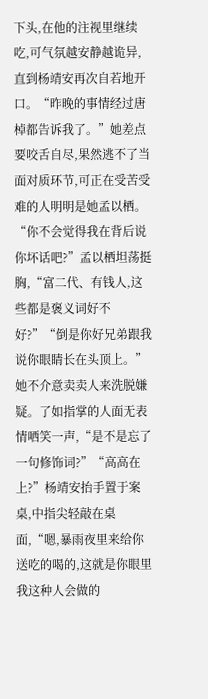下头,在他的注视里继续吃,可气氛越安静越诡异,直到杨靖安再次自若地开口。“昨晚的事情经过唐棹都告诉我了。”她差点要咬舌自尽,果然逃不了当面对质环节,可正在受苦受难的人明明是她孟以栖。“你不会觉得我在背后说你坏话吧?”孟以栖坦荡挺胸,“富二代、有钱人,这些都是褒义词好不好?”“倒是你好兄弟跟我说你眼睛长在头顶上。”她不介意卖卖人来洗脱嫌疑。了如指掌的人面无表情哂笑一声,“是不是忘了一句修饰词?”“高高在上?”杨靖安抬手置于案桌,中指尖轻敲在桌面,“嗯,暴雨夜里来给你送吃的喝的,这就是你眼里我这种人会做的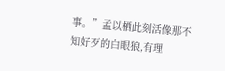事。”孟以栖此刻活像那不知好歹的白眼狼,有理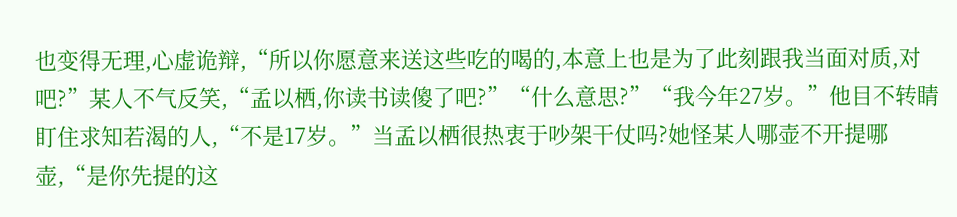也变得无理,心虚诡辩,“所以你愿意来送这些吃的喝的,本意上也是为了此刻跟我当面对质,对吧?”某人不气反笑,“孟以栖,你读书读傻了吧?”“什么意思?”“我今年27岁。”他目不转睛盯住求知若渴的人,“不是17岁。”当孟以栖很热衷于吵架干仗吗?她怪某人哪壶不开提哪壶,“是你先提的这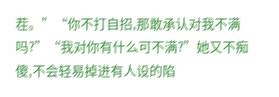茬。”“你不打自招,那敢承认对我不满吗?”“我对你有什么可不满?”她又不痴傻,不会轻易掉进有人设的陷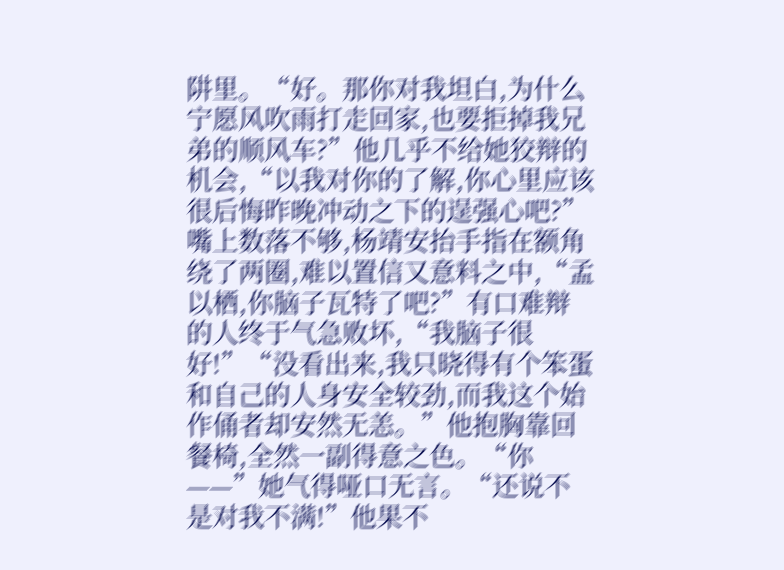阱里。“好。那你对我坦白,为什么宁愿风吹雨打走回家,也要拒掉我兄弟的顺风车?”他几乎不给她狡辩的机会,“以我对你的了解,你心里应该很后悔昨晚冲动之下的逞强心吧?”嘴上数落不够,杨靖安抬手指在额角绕了两圈,难以置信又意料之中,“孟以栖,你脑子瓦特了吧?”有口难辩的人终于气急败坏,“我脑子很好!”“没看出来,我只晓得有个笨蛋和自己的人身安全较劲,而我这个始作俑者却安然无恙。”他抱胸靠回餐椅,全然一副得意之色。“你——”她气得哑口无言。“还说不是对我不满!”他果不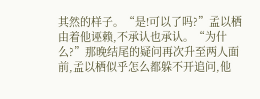其然的样子。“是!可以了吗?”孟以栖由着他诬赖,不承认也承认。“为什么?”那晚结尾的疑问再次升至两人面前,孟以栖似乎怎么都躲不开追问,他